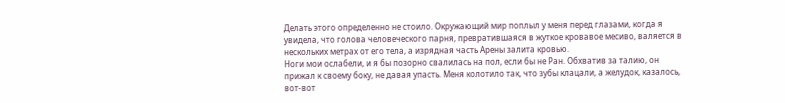Делать этого определенно не стоило. Окружающий мир поплыл у меня перед глазами, когда я увидела, что голова человеческого парня, превратившаяся в жуткое кровавое месиво, валяется в нескольких метрах от его тела, а изрядная часть Арены залита кровью.
Ноги мои ослабели, и я бы позорно свалилась на пол, если бы не Ран. Обхватив за талию, он прижал к своему боку, не давая упасть. Меня колотило так, что зубы клацали, а желудок, казалось, вот-вот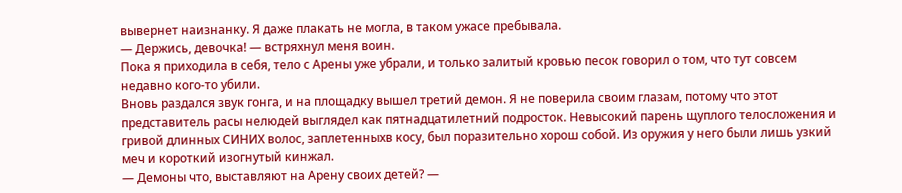вывернет наизнанку. Я даже плакать не могла, в таком ужасе пребывала.
— Держись, девочка! — встряхнул меня воин.
Пока я приходила в себя, тело с Арены уже убрали, и только залитый кровью песок говорил о том, что тут совсем недавно кого-то убили.
Вновь раздался звук гонга, и на площадку вышел третий демон. Я не поверила своим глазам, потому что этот представитель расы нелюдей выглядел как пятнадцатилетний подросток. Невысокий парень щуплого телосложения и гривой длинных СИНИХ волос, заплетенныхв косу, был поразительно хорош собой. Из оружия у него были лишь узкий меч и короткий изогнутый кинжал.
— Демоны что, выставляют на Арену своих детей? —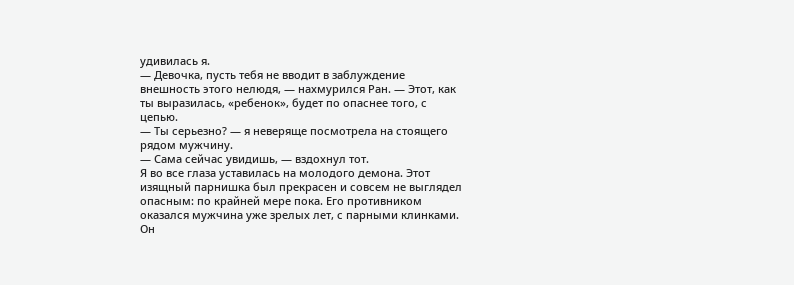удивилась я.
— Девочка, пусть тебя не вводит в заблуждение внешность этого нелюдя, — нахмурился Ран. — Этот, как ты выразилась, «ребенок», будет по опаснее того, с цепью.
— Ты серьезно? — я неверяще посмотрела на стоящего рядом мужчину.
— Сама сейчас увидишь, — вздохнул тот.
Я во все глаза уставилась на молодого демона. Этот изящный парнишка был прекрасен и совсем не выглядел опасным: по крайней мере пока. Его противником оказался мужчина уже зрелых лет, с парными клинками. Он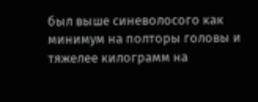был выше синеволосого как минимум на полторы головы и тяжелее килограмм на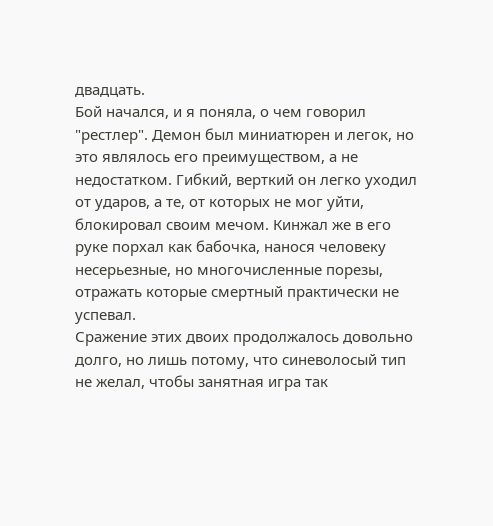двадцать.
Бой начался, и я поняла, о чем говорил "рестлер". Демон был миниатюрен и легок, но это являлось его преимуществом, а не недостатком. Гибкий, верткий он легко уходил от ударов, а те, от которых не мог уйти, блокировал своим мечом. Кинжал же в его руке порхал как бабочка, нанося человеку несерьезные, но многочисленные порезы, отражать которые смертный практически не успевал.
Сражение этих двоих продолжалось довольно долго, но лишь потому, что синеволосый тип не желал, чтобы занятная игра так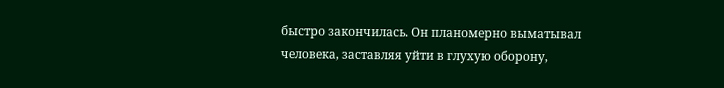быстро закончилась. Он планомерно выматывал человека, заставляя уйти в глухую оборону,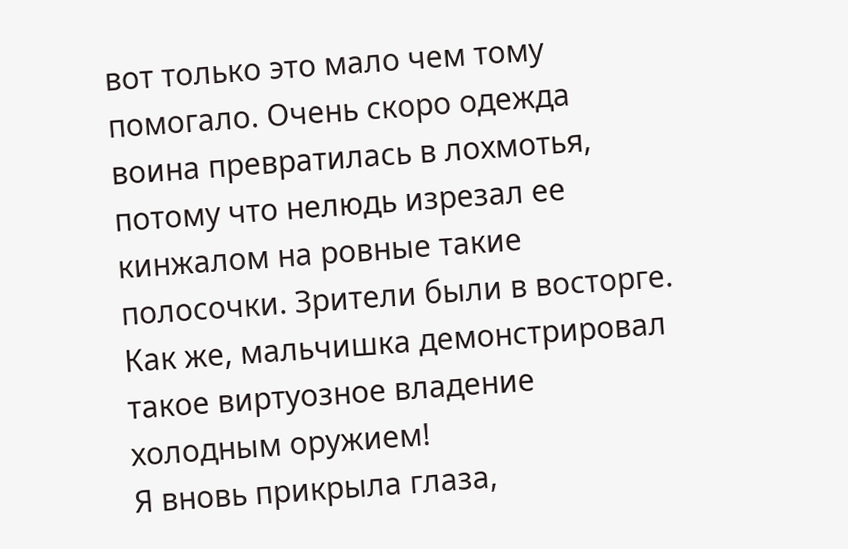вот только это мало чем тому помогало. Очень скоро одежда воина превратилась в лохмотья, потому что нелюдь изрезал ее кинжалом на ровные такие полосочки. Зрители были в восторге. Как же, мальчишка демонстрировал такое виртуозное владение холодным оружием!
Я вновь прикрыла глаза,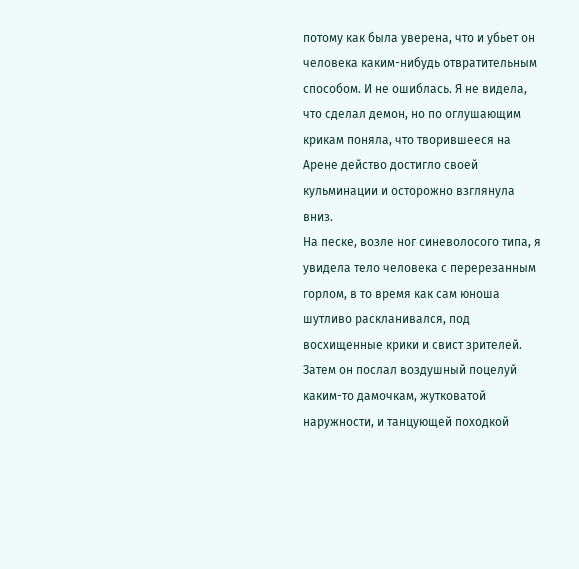потому как была уверена, что и убьет он человека каким-нибудь отвратительным способом. И не ошиблась. Я не видела, что сделал демон, но по оглушающим крикам поняла, что творившееся на Арене действо достигло своей кульминации и осторожно взглянула вниз.
На песке, возле ног синеволосого типа, я увидела тело человека с перерезанным горлом, в то время как сам юноша шутливо раскланивался, под восхищенные крики и свист зрителей. Затем он послал воздушный поцелуй каким-то дамочкам, жутковатой наружности, и танцующей походкой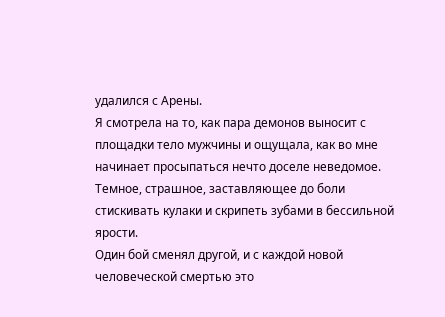удалился с Арены.
Я смотрела на то, как пара демонов выносит с площадки тело мужчины и ощущала, как во мне начинает просыпаться нечто доселе неведомое. Темное, страшное, заставляющее до боли стискивать кулаки и скрипеть зубами в бессильной ярости.
Один бой сменял другой, и с каждой новой человеческой смертью это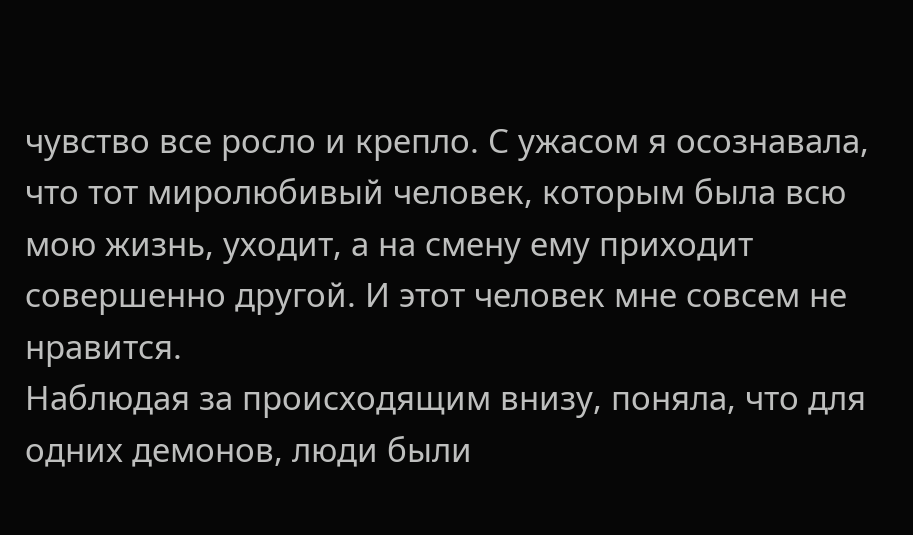чувство все росло и крепло. С ужасом я осознавала, что тот миролюбивый человек, которым была всю мою жизнь, уходит, а на смену ему приходит совершенно другой. И этот человек мне совсем не нравится.
Наблюдая за происходящим внизу, поняла, что для одних демонов, люди были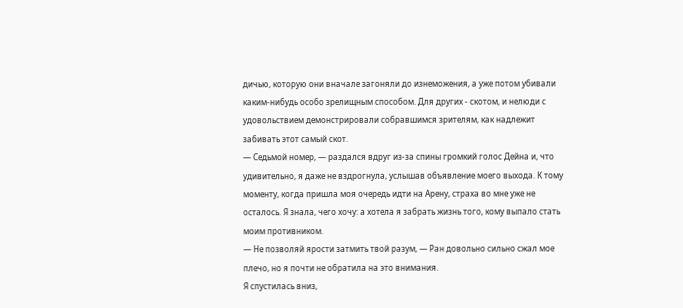дичью, которую они вначале загоняли до изнеможения, а уже потом убивали каким-нибудь особо зрелищным способом. Для других - скотом, и нелюди с удовольствием демонстрировали собравшимся зрителям, как надлежит забивать этот самый скот.
— Седьмой номер, — раздался вдруг из-за спины громкий голос Дейна и, что удивительно, я даже не вздрогнула, услышав объявление моего выхода. К тому моменту, когда пришла моя очередь идти на Арену, страха во мне уже не осталось. Я знала, чего хочу: а хотела я забрать жизнь того, кому выпало стать моим противником.
— Не позволяй ярости затмить твой разум, — Ран довольно сильно сжал мое плечо, но я почти не обратила на это внимания.
Я спустилась вниз,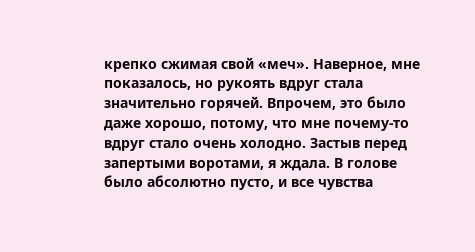крепко сжимая свой «меч». Наверное, мне показалось, но рукоять вдруг стала значительно горячей. Впрочем, это было даже хорошо, потому, что мне почему-то вдруг стало очень холодно. Застыв перед запертыми воротами, я ждала. В голове было абсолютно пусто, и все чувства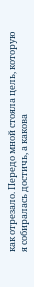как отрезало. Передо мной стояла цель, которую я собиралась достичь, а какова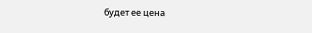будет ее цена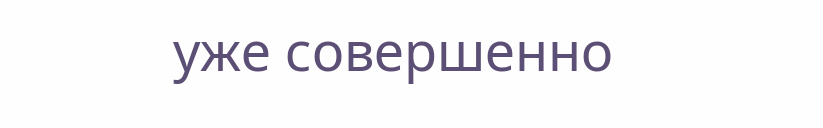уже совершенно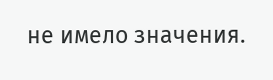не имело значения.